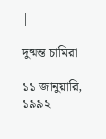|

দুষ্মন্ত চামিরা

১১ জানুয়ারি, ১৯৯২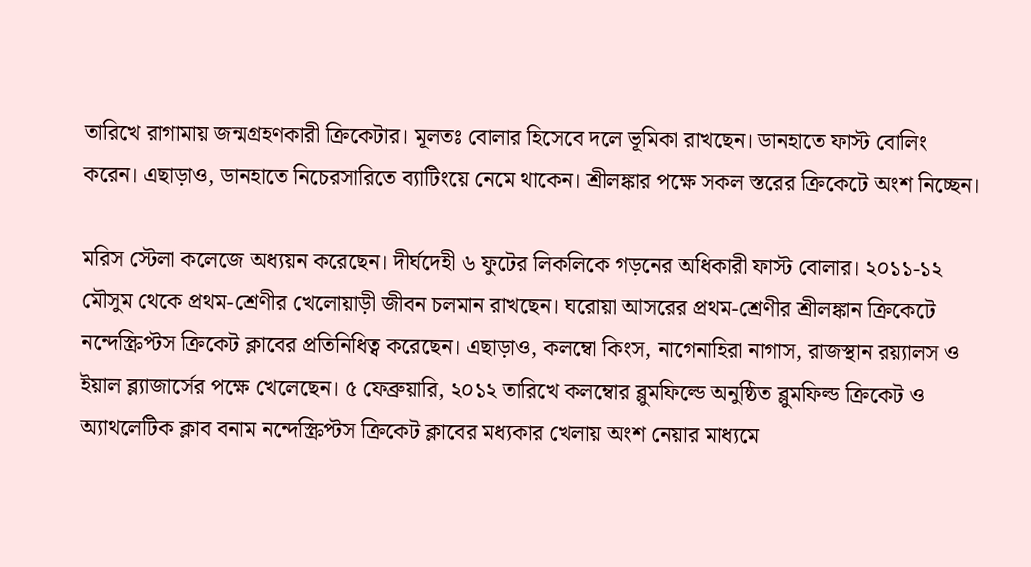তারিখে রাগামায় জন্মগ্রহণকারী ক্রিকেটার। মূলতঃ বোলার হিসেবে দলে ভূমিকা রাখছেন। ডানহাতে ফাস্ট বোলিং করেন। এছাড়াও, ডানহাতে নিচেরসারিতে ব্যাটিংয়ে নেমে থাকেন। শ্রীলঙ্কার পক্ষে সকল স্তরের ক্রিকেটে অংশ নিচ্ছেন।

মরিস স্টেলা কলেজে অধ্যয়ন করেছেন। দীর্ঘদেহী ৬ ফুটের লিকলিকে গড়নের অধিকারী ফাস্ট বোলার। ২০১১-১২ মৌসুম থেকে প্রথম-শ্রেণীর খেলোয়াড়ী জীবন চলমান রাখছেন। ঘরোয়া আসরের প্রথম-শ্রেণীর শ্রীলঙ্কান ক্রিকেটে নন্দেস্ক্রিপ্টস ক্রিকেট ক্লাবের প্রতিনিধিত্ব করেছেন। এছাড়াও, কলম্বো কিংস, নাগেনাহিরা নাগাস, রাজস্থান রয়্যালস ও ইয়াল ব্ল্যাজার্সের পক্ষে খেলেছেন। ৫ ফেব্রুয়ারি, ২০১২ তারিখে কলম্বোর ব্লুমফিল্ডে অনুষ্ঠিত ব্লুমফিল্ড ক্রিকেট ও অ্যাথলেটিক ক্লাব বনাম নন্দেস্ক্রিপ্টস ক্রিকেট ক্লাবের মধ্যকার খেলায় অংশ নেয়ার মাধ্যমে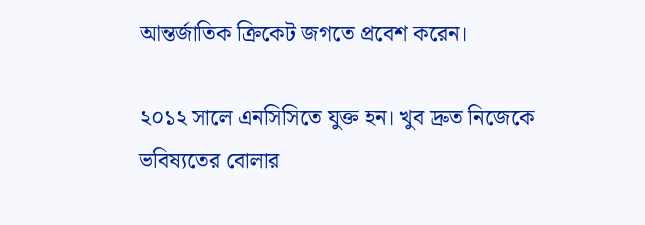আন্তর্জাতিক ক্রিকেট জগতে প্রবেশ করেন।

২০১২ সালে এনসিসিতে যুক্ত হন। খুব দ্রুত নিজেকে ভবিষ্যতের বোলার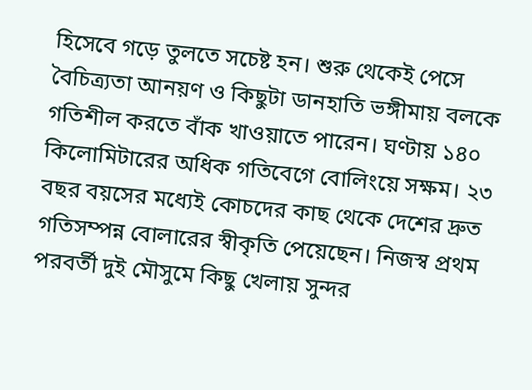হিসেবে গড়ে তুলতে সচেষ্ট হন। শুরু থেকেই পেসে বৈচিত্র্যতা আনয়ণ ও কিছুটা ডানহাতি ভঙ্গীমায় বলকে গতিশীল করতে বাঁক খাওয়াতে পারেন। ঘণ্টায় ১৪০ কিলোমিটারের অধিক গতিবেগে বোলিংয়ে সক্ষম। ২৩ বছর বয়সের মধ্যেই কোচদের কাছ থেকে দেশের দ্রুত গতিসম্পন্ন বোলারের স্বীকৃতি পেয়েছেন। নিজস্ব প্রথম পরবর্তী দুই মৌসুমে কিছু খেলায় সুন্দর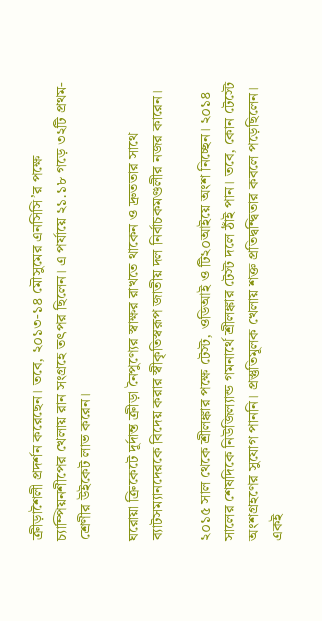ক্রীড়াশৈলী প্রদর্শন করেছেন। তবে, ২০১৩-১৪ মৌসুমের এনসিসি’র পক্ষে চ্যাম্পিয়নশীপের খেলায় রান সংগ্রহে তৎপর ছিলেন। এ পর্যায়ে ২১.১৮ গড়ে ৩২টি প্রথম-শ্রেণীর উইকেট লাভ করেন।

ঘরোয়া ক্রিকেটে দূর্দান্ত ক্রীড়া নৈপুণ্যের স্বাক্ষর রাখতে থাকেন ও দ্রুততার সাথে ব্যাটসম্যানদেরকে বিদেয় করার স্বীকৃতিস্বরূপ জাতীয় দল নির্বাচকমণ্ডলীর নজর কারেন।

২০১৫ সাল থেকে শ্রীলঙ্কার পক্ষে টেস্ট, ওডিআই ও টি২০আইয়ে অংশ নিচ্ছেন। ২০১৪ সালের শেষদিকে নিউজিল্যান্ড গমনার্থে শ্রীলঙ্কার টেস্ট দলে ঠাঁই পান। তবে, কোন টেস্টে অংশগ্রহণের সুযোগ পাননি। প্রস্তুতিমূলক খেলায় শক্ত প্রতিদ্বন্দ্বিতার কবলে পড়েছিলেন। একই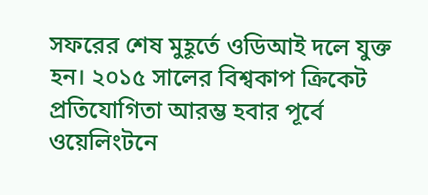সফরের শেষ মুহূর্তে ওডিআই দলে যুক্ত হন। ২০১৫ সালের বিশ্বকাপ ক্রিকেট প্রতিযোগিতা আরম্ভ হবার পূর্বে ওয়েলিংটনে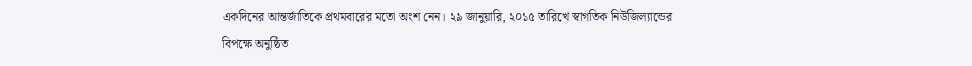একদিনের আন্তর্জাতিকে প্রথমবারের মতো অংশ নেন। ২৯ জানুয়ারি, ২০১৫ তারিখে স্বাগতিক নিউজিল্যান্ডের বিপক্ষে অনুষ্ঠিত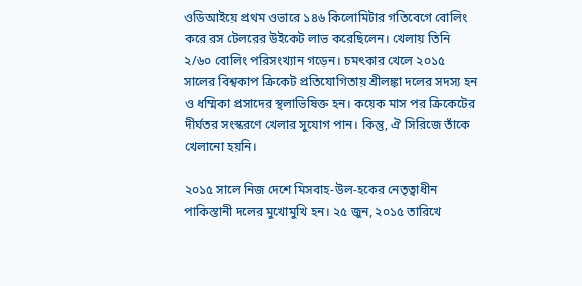ওডিআইয়ে প্রথম ওভারে ১৪৬ কিলোমিটার গতিবেগে বোলিং করে রস টেলরের উইকেট লাভ করেছিলেন। খেলায় তিনি ২/৬০ বোলিং পরিসংখ্যান গড়েন। চমৎকার খেলে ২০১৫ সালের বিশ্বকাপ ক্রিকেট প্রতিযোগিতায় শ্রীলঙ্কা দলের সদস্য হন ও ধম্মিকা প্রসাদের স্থলাভিষিক্ত হন। কয়েক মাস পর ক্রিকেটের দীর্ঘতর সংস্করণে খেলার সুযোগ পান। কিন্তু, ঐ সিরিজে তাঁকে খেলানো হয়নি।

২০১৫ সালে নিজ দেশে মিসবাহ-উল-হকের নেতৃত্বাধীন পাকিস্তানী দলের মুখোমুখি হন। ২৫ জুন, ২০১৫ তারিখে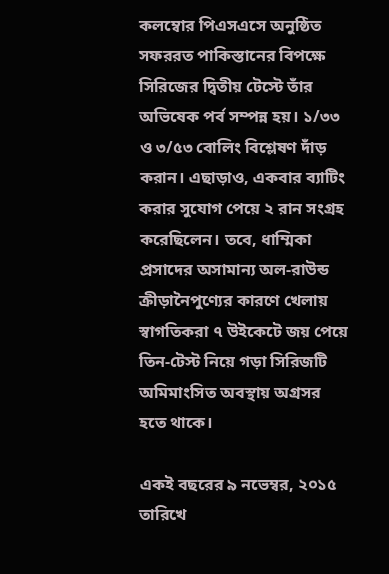কলম্বোর পিএসএসে অনুষ্ঠিত সফররত পাকিস্তানের বিপক্ষে সিরিজের দ্বিতীয় টেস্টে তাঁর অভিষেক পর্ব সম্পন্ন হয়। ১/৩৩ ও ৩/৫৩ বোলিং বিশ্লেষণ দাঁড় করান। এছাড়াও, একবার ব্যাটিং করার সুযোগ পেয়ে ২ রান সংগ্রহ করেছিলেন। তবে, ধাম্মিকা প্রসাদের অসামান্য অল-রাউন্ড ক্রীড়ানৈপুণ্যের কারণে খেলায় স্বাগতিকরা ৭ উইকেটে জয় পেয়ে তিন-টেস্ট নিয়ে গড়া সিরিজটি অমিমাংসিত অবস্থায় অগ্রসর হতে থাকে।

একই বছরের ৯ নভেম্বর, ২০১৫ তারিখে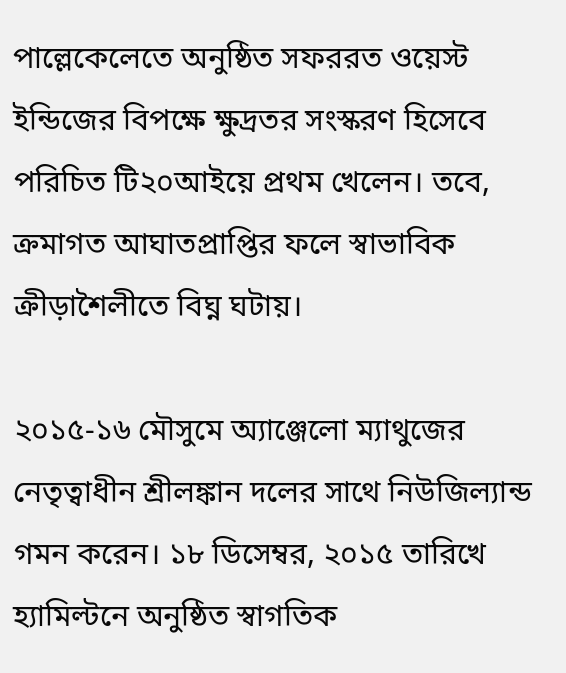পাল্লেকেলেতে অনুষ্ঠিত সফররত ওয়েস্ট ইন্ডিজের বিপক্ষে ক্ষুদ্রতর সংস্করণ হিসেবে পরিচিত টি২০আইয়ে প্রথম খেলেন। তবে, ক্রমাগত আঘাতপ্রাপ্তির ফলে স্বাভাবিক ক্রীড়াশৈলীতে বিঘ্ন ঘটায়।

২০১৫-১৬ মৌসুমে অ্যাঞ্জেলো ম্যাথুজের নেতৃত্বাধীন শ্রীলঙ্কান দলের সাথে নিউজিল্যান্ড গমন করেন। ১৮ ডিসেম্বর, ২০১৫ তারিখে হ্যামিল্টনে অনুষ্ঠিত স্বাগতিক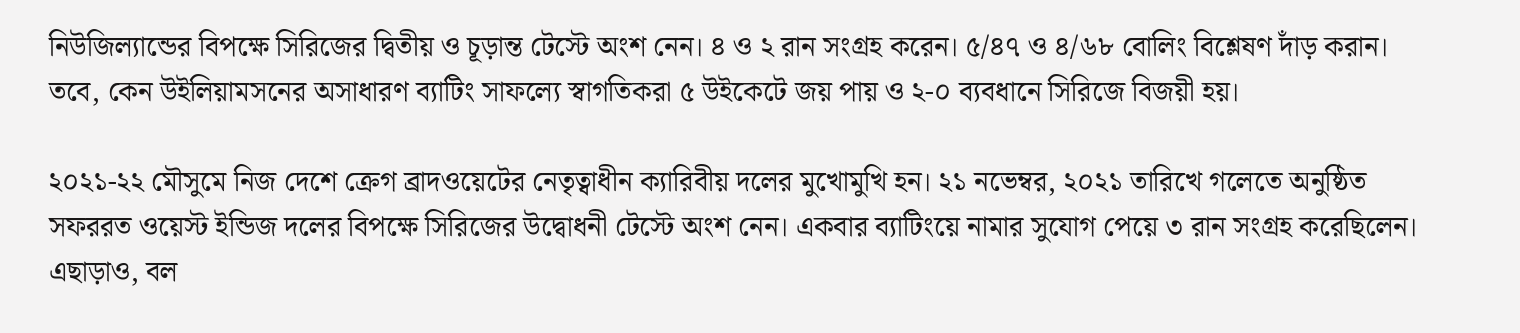নিউজিল্যান্ডের বিপক্ষে সিরিজের দ্বিতীয় ও চূড়ান্ত টেস্টে অংশ নেন। ৪ ও ২ রান সংগ্রহ করেন। ৫/৪৭ ও ৪/৬৮ বোলিং বিশ্লেষণ দাঁড় করান। তবে, কেন উইলিয়ামসনের অসাধারণ ব্যাটিং সাফল্যে স্বাগতিকরা ৫ উইকেটে জয় পায় ও ২-০ ব্যবধানে সিরিজে বিজয়ী হয়।

২০২১-২২ মৌসুমে নিজ দেশে ক্রেগ ব্রাদওয়েটের নেতৃত্বাধীন ক্যারিবীয় দলের মুখোমুখি হন। ২১ নভেম্বর, ২০২১ তারিখে গলেতে অনুষ্ঠিত সফররত ওয়েস্ট ইন্ডিজ দলের বিপক্ষে সিরিজের উদ্বোধনী টেস্টে অংশ নেন। একবার ব্যাটিংয়ে নামার সুযোগ পেয়ে ৩ রান সংগ্রহ করেছিলেন। এছাড়াও, বল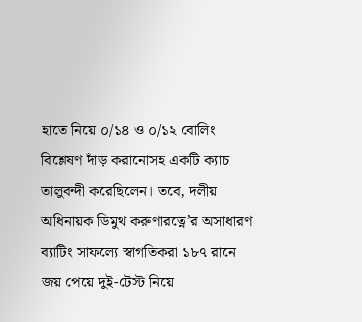হাতে নিয়ে ০/১৪ ও ০/১২ বোলিং বিশ্লেষণ দাঁড় করানোসহ একটি ক্যাচ তালুবন্দী করেছিলেন। তবে, দলীয় অধিনায়ক ডিমুথ করুণারত্নে’র অসাধারণ ব্যাটিং সাফল্যে স্বাগতিকরা ১৮৭ রানে জয় পেয়ে দুই-টেস্ট নিয়ে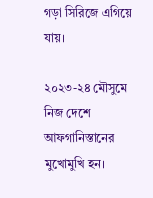গড়া সিরিজে এগিয়ে যায়।

২০২৩-২৪ মৌসুমে নিজ দেশে আফগানিস্তানের মুখোমুখি হন।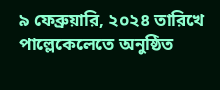৯ ফেব্রুয়ারি, ২০২৪ তারিখে পাল্লেকেলেতে অনুষ্ঠিত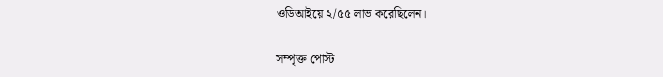ওডিআইয়ে ২/৫৫ লাভ করেছিলেন।

সম্পৃক্ত পোস্ট